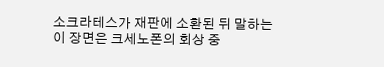소크라테스가 재판에 소환된 뒤 말하는 이 장면은 크세노폰의 회상 중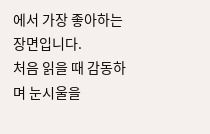에서 가장 좋아하는 장면입니다.
처음 읽을 때 감동하며 눈시울을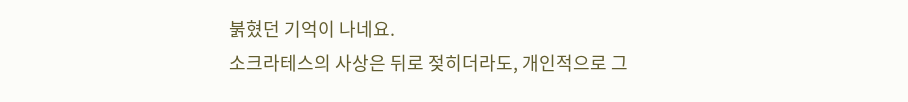붉혔던 기억이 나네요.
소크라테스의 사상은 뒤로 젖히더라도, 개인적으로 그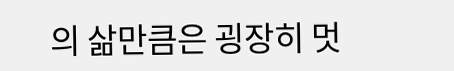의 삶만큼은 굉장히 멋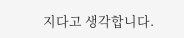지다고 생각합니다.